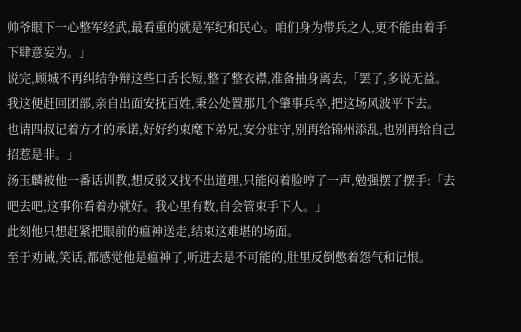帅爷眼下一心整军经武,最看重的就是军纪和民心。咱们身为带兵之人,更不能由着手下肆意妄为。」
说完,顾城不再纠结争辩这些口舌长短,整了整衣襟,准备抽身离去,「罢了,多说无益。我这便赶回团部,亲自出面安抚百姓,秉公处置那几个肇事兵卒,把这场风波平下去。
也请四叔记着方才的承诺,好好约束麾下弟兄,安分驻守,别再给锦州添乱,也别再给自己招惹是非。」
汤玉麟被他一番话训教,想反驳又找不出道理,只能闷着脸哼了一声,勉强摆了摆手:「去吧去吧,这事你看着办就好。我心里有数,自会管束手下人。」
此刻他只想赶紧把眼前的瘟神送走,结束这难堪的场面。
至于劝诫,笑话,都感觉他是瘟神了,听进去是不可能的,肚里反倒憋着怨气和记恨。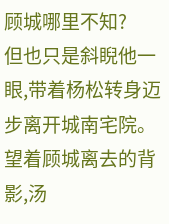顾城哪里不知?
但也只是斜睨他一眼,带着杨松转身迈步离开城南宅院。
望着顾城离去的背影,汤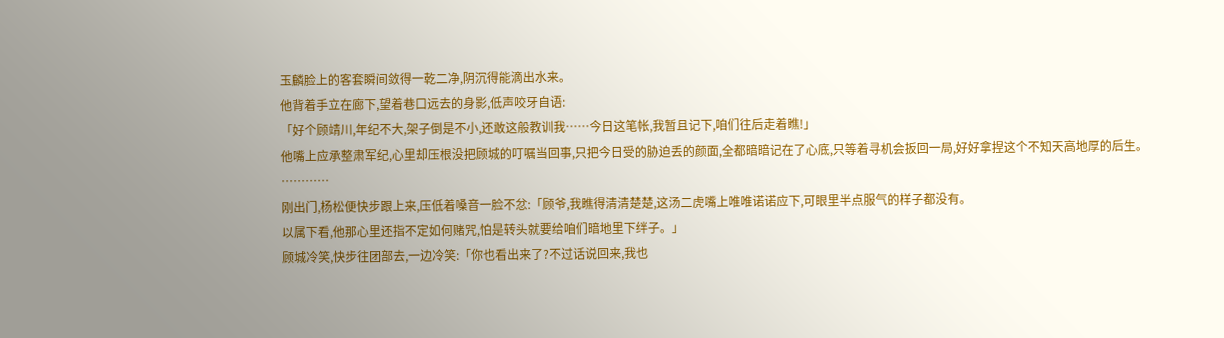玉麟脸上的客套瞬间敛得一乾二净,阴沉得能滴出水来。
他背着手立在廊下,望着巷口远去的身影,低声咬牙自语:
「好个顾靖川,年纪不大,架子倒是不小,还敢这般教训我……今日这笔帐,我暂且记下,咱们往后走着瞧!」
他嘴上应承整肃军纪,心里却压根没把顾城的叮嘱当回事,只把今日受的胁迫丢的颜面,全都暗暗记在了心底,只等着寻机会扳回一局,好好拿捏这个不知天高地厚的后生。
…………
刚出门,杨松便快步跟上来,压低着嗓音一脸不忿:「顾爷,我瞧得清清楚楚,这汤二虎嘴上唯唯诺诺应下,可眼里半点服气的样子都没有。
以属下看,他那心里还指不定如何赌咒,怕是转头就要给咱们暗地里下绊子。」
顾城冷笑,快步往团部去,一边冷笑:「你也看出来了?不过话说回来,我也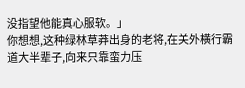没指望他能真心服软。」
你想想,这种绿林草莽出身的老将,在关外横行霸道大半辈子,向来只靠蛮力压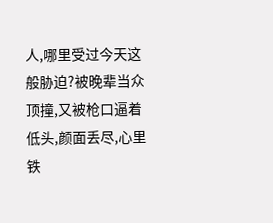人,哪里受过今天这般胁迫?被晚辈当众顶撞,又被枪口逼着低头,颜面丢尽,心里铁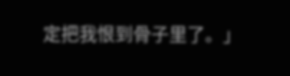定把我恨到骨子里了。」